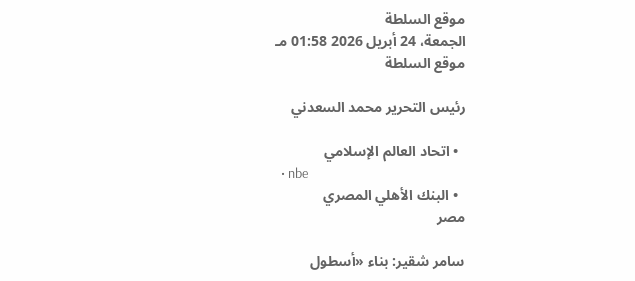موقع السلطة
الجمعة، 24 أبريل 2026 01:58 مـ
موقع السلطة

رئيس التحرير محمد السعدني

  • اتحاد العالم الإسلامي
  • nbe
  • البنك الأهلي المصري
مصر

سامر شقير: بناء «أسطول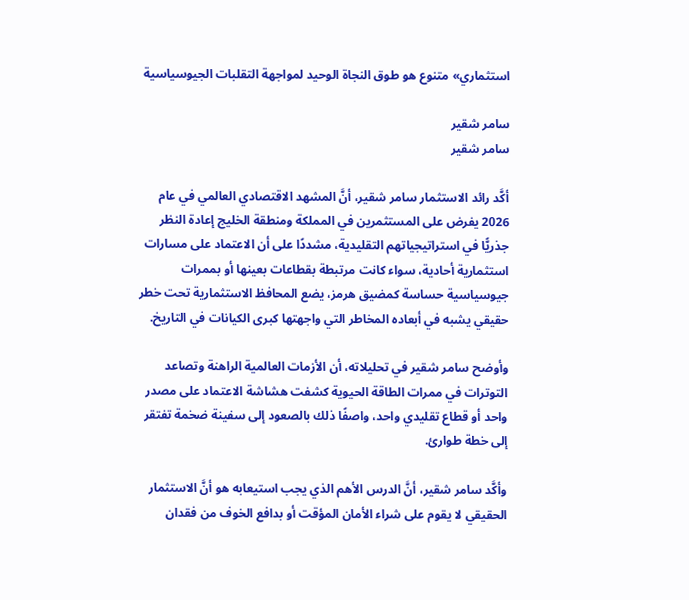استثماري» متنوع هو طوق النجاة الوحيد لمواجهة التقلبات الجيوسياسية

سامر شقير
سامر شقير

أكَّد رائد الاستثمار سامر شقير، أنَّ المشهد الاقتصادي العالمي في عام 2026 يفرض على المستثمرين في المملكة ومنطقة الخليج إعادة النظر جذريًّا في استراتيجياتهم التقليدية، مشددًا على أن الاعتماد على مسارات استثمارية أحادية، سواء كانت مرتبطة بقطاعات بعينها أو بممرات جيوسياسية حساسة كمضيق هرمز، يضع المحافظ الاستثمارية تحت خطر حقيقي يشبه في أبعاده المخاطر التي واجهتها كبرى الكيانات في التاريخ.

وأوضح سامر شقير في تحليلاته، أن الأزمات العالمية الراهنة وتصاعد التوترات في ممرات الطاقة الحيوية كشفت هشاشة الاعتماد على مصدر واحد أو قطاع تقليدي واحد، واصفًا ذلك بالصعود إلى سفينة ضخمة تفتقر إلى خطة طوارئ.

وأكَّد سامر شقير، أنَّ الدرس الأهم الذي يجب استيعابه هو أنَّ الاستثمار الحقيقي لا يقوم على شراء الأمان المؤقت أو بدافع الخوف من فقدان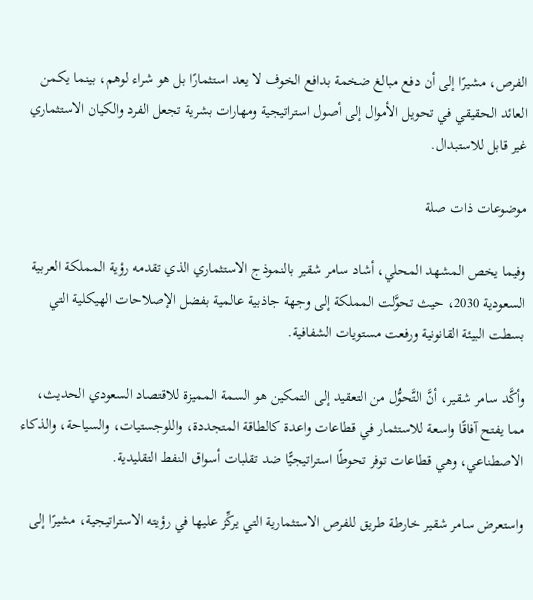الفرص، مشيرًا إلى أن دفع مبالغ ضخمة بدافع الخوف لا يعد استثمارًا بل هو شراء لوهم، بينما يكمن العائد الحقيقي في تحويل الأموال إلى أصول استراتيجية ومهارات بشرية تجعل الفرد والكيان الاستثماري غير قابل للاستبدال.

موضوعات ذات صلة

وفيما يخص المشهد المحلي، أشاد سامر شقير بالنموذج الاستثماري الذي تقدمه رؤية المملكة العربية السعودية 2030، حيث تحوَّلت المملكة إلى وجهة جاذبية عالمية بفضل الإصلاحات الهيكلية التي بسطت البيئة القانونية ورفعت مستويات الشفافية.

وأكَّد سامر شقير، أنَّ التَّحوُّل من التعقيد إلى التمكين هو السمة المميزة للاقتصاد السعودي الحديث، مما يفتح آفاقًا واسعة للاستثمار في قطاعات واعدة كالطاقة المتجددة، واللوجستيات، والسياحة، والذكاء الاصطناعي، وهي قطاعات توفر تحوطًا استراتيجيًّا ضد تقلبات أسواق النفط التقليدية.

واستعرض سامر شقير خارطة طريق للفرص الاستثمارية التي يركِّز عليها في رؤيته الاستراتيجية، مشيرًا إلى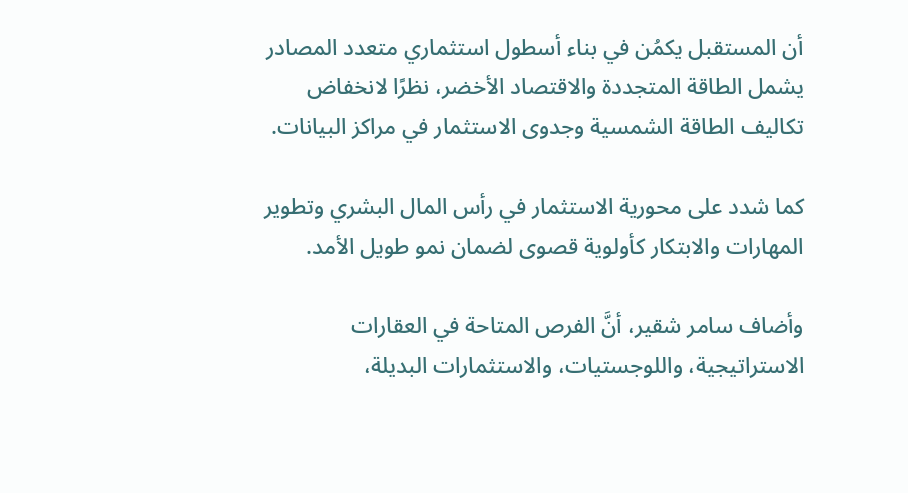أن المستقبل يكمُن في بناء أسطول استثماري متعدد المصادر يشمل الطاقة المتجددة والاقتصاد الأخضر، نظرًا لانخفاض تكاليف الطاقة الشمسية وجدوى الاستثمار في مراكز البيانات.

كما شدد على محورية الاستثمار في رأس المال البشري وتطوير المهارات والابتكار كأولوية قصوى لضمان نمو طويل الأمد.

وأضاف سامر شقير، أنَّ الفرص المتاحة في العقارات الاستراتيجية، واللوجستيات، والاستثمارات البديلة،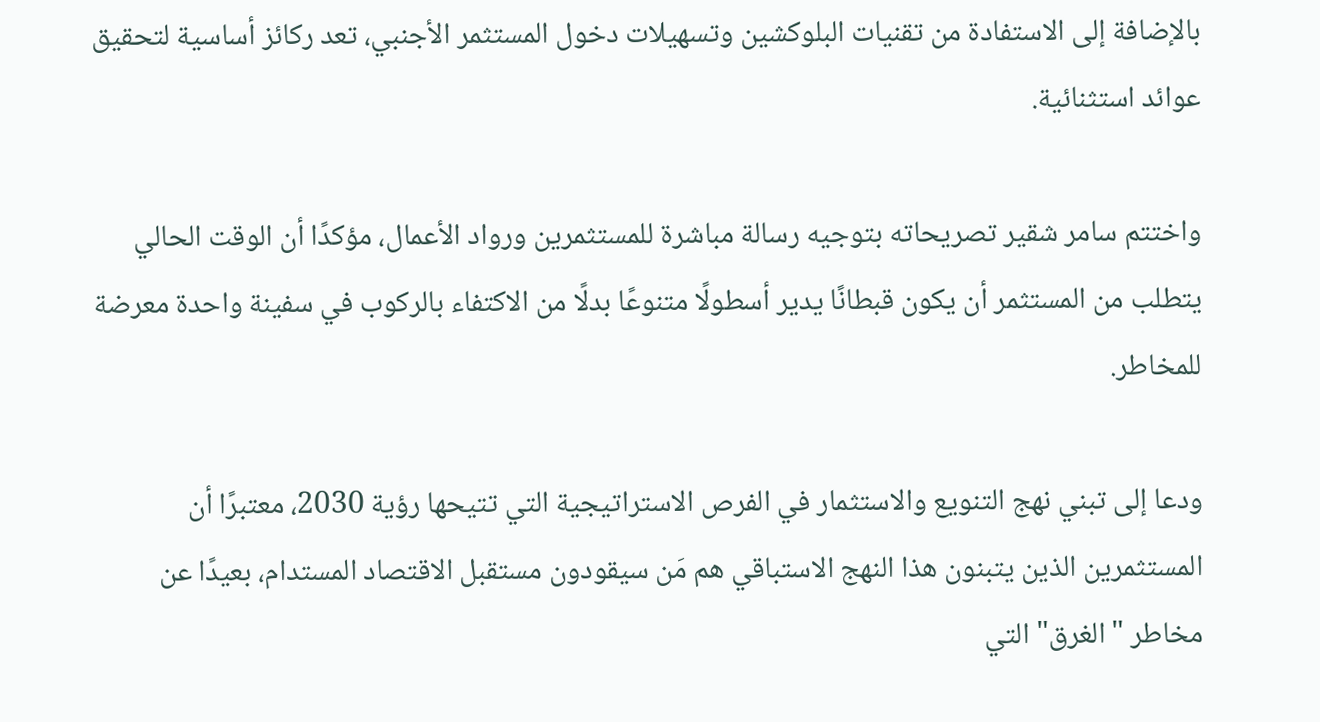بالإضافة إلى الاستفادة من تقنيات البلوكشين وتسهيلات دخول المستثمر الأجنبي، تعد ركائز أساسية لتحقيق عوائد استثنائية.

واختتم سامر شقير تصريحاته بتوجيه رسالة مباشرة للمستثمرين ورواد الأعمال، مؤكدًا أن الوقت الحالي يتطلب من المستثمر أن يكون قبطانًا يدير أسطولًا متنوعًا بدلًا من الاكتفاء بالركوب في سفينة واحدة معرضة للمخاطر.

ودعا إلى تبني نهج التنويع والاستثمار في الفرص الاستراتيجية التي تتيحها رؤية 2030، معتبرًا أن المستثمرين الذين يتبنون هذا النهج الاستباقي هم مَن سيقودون مستقبل الاقتصاد المستدام، بعيدًا عن مخاطر "الغرق" التي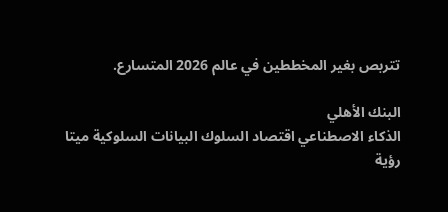تتربص بغير المخططين في عالم 2026 المتسارع.

البنك الأهلي
الذكاء الاصطناعي اقتصاد السلوك البيانات السلوكية ميتا رؤية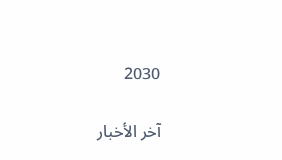2030

آخر الأخبار